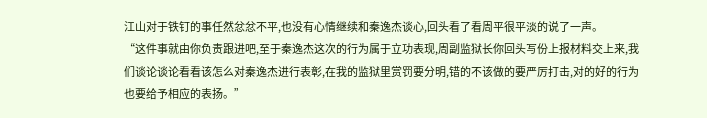江山对于铁钉的事任然忿忿不平,也没有心情继续和秦逸杰谈心,回头看了看周平很平淡的说了一声。
“这件事就由你负责跟进吧,至于秦逸杰这次的行为属于立功表现,周副监狱长你回头写份上报材料交上来,我们谈论谈论看看该怎么对秦逸杰进行表彰,在我的监狱里赏罚要分明,错的不该做的要严厉打击,对的好的行为也要给予相应的表扬。”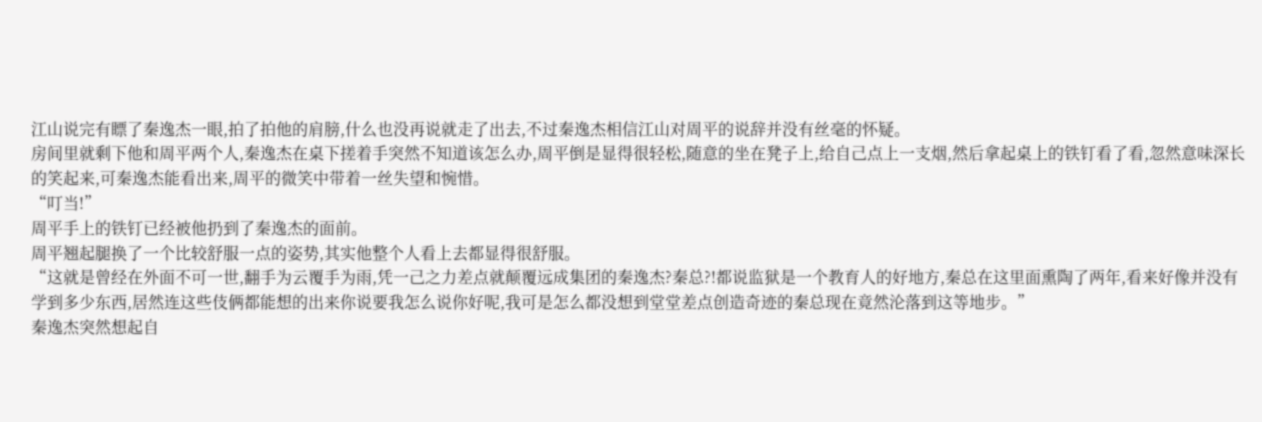江山说完有瞟了秦逸杰一眼,拍了拍他的肩膀,什么也没再说就走了出去,不过秦逸杰相信江山对周平的说辞并没有丝毫的怀疑。
房间里就剩下他和周平两个人,秦逸杰在桌下搓着手突然不知道该怎么办,周平倒是显得很轻松,随意的坐在凳子上,给自己点上一支烟,然后拿起桌上的铁钉看了看,忽然意味深长的笑起来,可秦逸杰能看出来,周平的微笑中带着一丝失望和惋惜。
“叮当!”
周平手上的铁钉已经被他扔到了秦逸杰的面前。
周平翘起腿换了一个比较舒服一点的姿势,其实他整个人看上去都显得很舒服。
“这就是曾经在外面不可一世,翻手为云覆手为雨,凭一己之力差点就颠覆远成集团的秦逸杰?秦总?!都说监狱是一个教育人的好地方,秦总在这里面熏陶了两年,看来好像并没有学到多少东西,居然连这些伎俩都能想的出来你说要我怎么说你好呢,我可是怎么都没想到堂堂差点创造奇迹的秦总现在竟然沦落到这等地步。”
秦逸杰突然想起自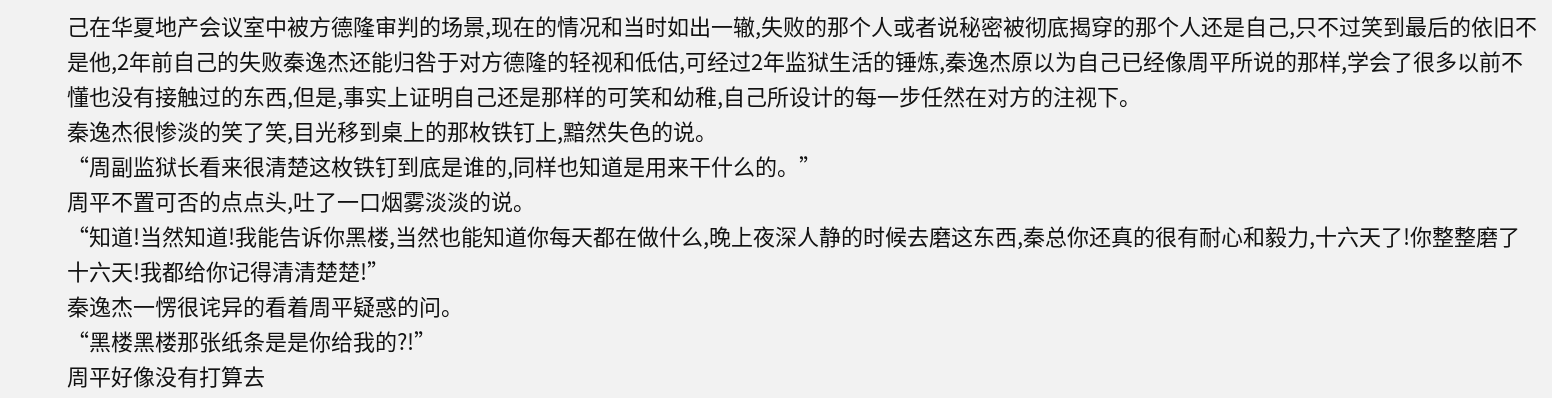己在华夏地产会议室中被方德隆审判的场景,现在的情况和当时如出一辙,失败的那个人或者说秘密被彻底揭穿的那个人还是自己,只不过笑到最后的依旧不是他,2年前自己的失败秦逸杰还能归咎于对方德隆的轻视和低估,可经过2年监狱生活的锤炼,秦逸杰原以为自己已经像周平所说的那样,学会了很多以前不懂也没有接触过的东西,但是,事实上证明自己还是那样的可笑和幼稚,自己所设计的每一步任然在对方的注视下。
秦逸杰很惨淡的笑了笑,目光移到桌上的那枚铁钉上,黯然失色的说。
“周副监狱长看来很清楚这枚铁钉到底是谁的,同样也知道是用来干什么的。”
周平不置可否的点点头,吐了一口烟雾淡淡的说。
“知道!当然知道!我能告诉你黑楼,当然也能知道你每天都在做什么,晚上夜深人静的时候去磨这东西,秦总你还真的很有耐心和毅力,十六天了!你整整磨了十六天!我都给你记得清清楚楚!”
秦逸杰一愣很诧异的看着周平疑惑的问。
“黑楼黑楼那张纸条是是你给我的?!”
周平好像没有打算去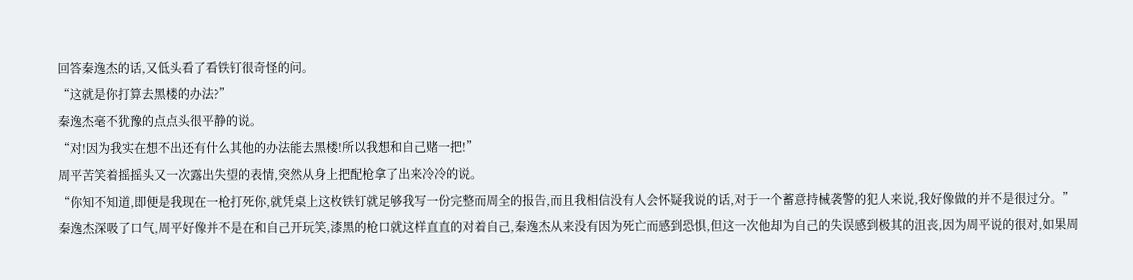回答秦逸杰的话,又低头看了看铁钉很奇怪的问。
“这就是你打算去黑楼的办法?”
秦逸杰毫不犹豫的点点头很平静的说。
“对!因为我实在想不出还有什么其他的办法能去黑楼!所以我想和自己赌一把!”
周平苦笑着摇摇头又一次露出失望的表情,突然从身上把配枪拿了出来冷冷的说。
“你知不知道,即便是我现在一枪打死你,就凭桌上这枚铁钉就足够我写一份完整而周全的报告,而且我相信没有人会怀疑我说的话,对于一个蓄意持械袭警的犯人来说,我好像做的并不是很过分。”
秦逸杰深吸了口气,周平好像并不是在和自己开玩笑,漆黑的枪口就这样直直的对着自己,秦逸杰从来没有因为死亡而感到恐惧,但这一次他却为自己的失误感到极其的沮丧,因为周平说的很对,如果周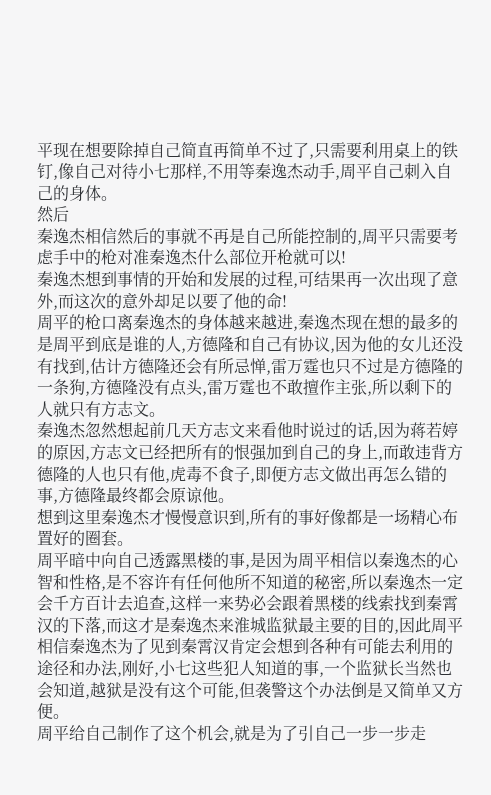平现在想要除掉自己简直再简单不过了,只需要利用桌上的铁钉,像自己对待小七那样,不用等秦逸杰动手,周平自己刺入自己的身体。
然后
秦逸杰相信然后的事就不再是自己所能控制的,周平只需要考虑手中的枪对准秦逸杰什么部位开枪就可以!
秦逸杰想到事情的开始和发展的过程,可结果再一次出现了意外,而这次的意外却足以要了他的命!
周平的枪口离秦逸杰的身体越来越进,秦逸杰现在想的最多的是周平到底是谁的人,方德隆和自己有协议,因为他的女儿还没有找到,估计方德隆还会有所忌惮,雷万霆也只不过是方德隆的一条狗,方德隆没有点头,雷万霆也不敢擅作主张,所以剩下的人就只有方志文。
秦逸杰忽然想起前几天方志文来看他时说过的话,因为蒋若婷的原因,方志文已经把所有的恨强加到自己的身上,而敢违背方德隆的人也只有他,虎毒不食子,即便方志文做出再怎么错的事,方德隆最终都会原谅他。
想到这里秦逸杰才慢慢意识到,所有的事好像都是一场精心布置好的圈套。
周平暗中向自己透露黑楼的事,是因为周平相信以秦逸杰的心智和性格,是不容许有任何他所不知道的秘密,所以秦逸杰一定会千方百计去追查,这样一来势必会跟着黑楼的线索找到秦霄汉的下落,而这才是秦逸杰来淮城监狱最主要的目的,因此周平相信秦逸杰为了见到秦霄汉肯定会想到各种有可能去利用的途径和办法,刚好,小七这些犯人知道的事,一个监狱长当然也会知道,越狱是没有这个可能,但袭警这个办法倒是又简单又方便。
周平给自己制作了这个机会,就是为了引自己一步一步走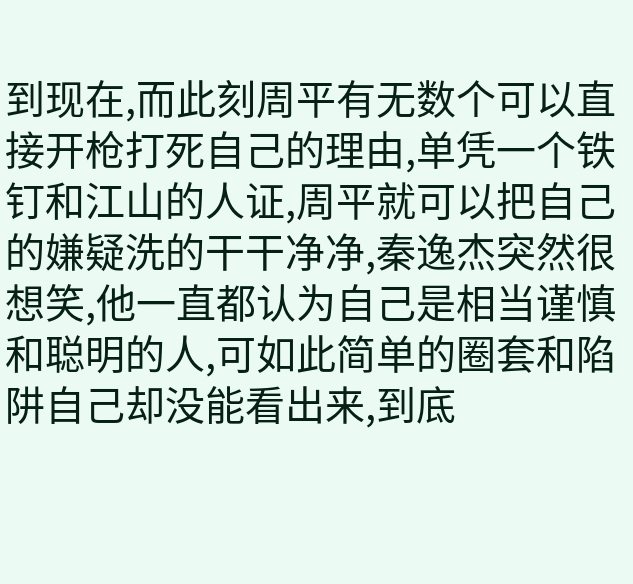到现在,而此刻周平有无数个可以直接开枪打死自己的理由,单凭一个铁钉和江山的人证,周平就可以把自己的嫌疑洗的干干净净,秦逸杰突然很想笑,他一直都认为自己是相当谨慎和聪明的人,可如此简单的圈套和陷阱自己却没能看出来,到底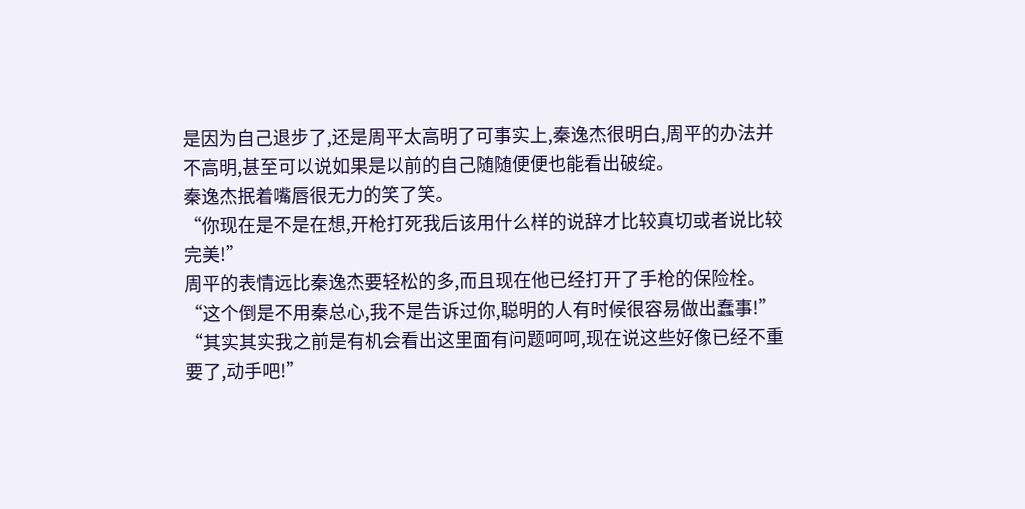是因为自己退步了,还是周平太高明了可事实上,秦逸杰很明白,周平的办法并不高明,甚至可以说如果是以前的自己随随便便也能看出破绽。
秦逸杰抿着嘴唇很无力的笑了笑。
“你现在是不是在想,开枪打死我后该用什么样的说辞才比较真切或者说比较完美!”
周平的表情远比秦逸杰要轻松的多,而且现在他已经打开了手枪的保险栓。
“这个倒是不用秦总心,我不是告诉过你,聪明的人有时候很容易做出蠢事!”
“其实其实我之前是有机会看出这里面有问题呵呵,现在说这些好像已经不重要了,动手吧!”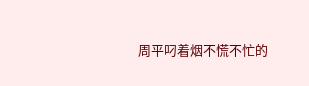周平叼着烟不慌不忙的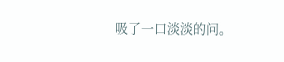吸了一口淡淡的问。